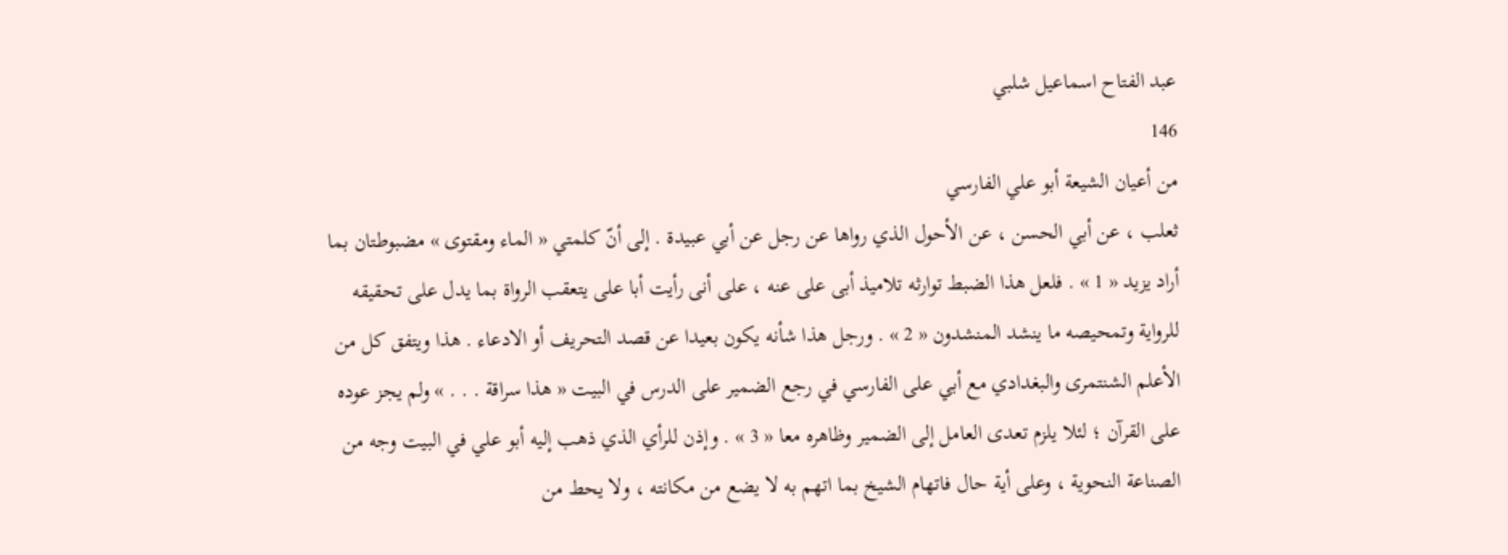عبد الفتاح اسماعيل شلبي
146
من أعيان الشيعة أبو علي الفارسي
ثعلب ، عن أبي الحسن ، عن الأحول الذي رواها عن رجل عن أبي عبيدة . إلى أنّ كلمتي « الماء ومقتوى » مضبوطتان بما أراد يزيد « 1 » . فلعل هذا الضبط توارثه تلاميذ أبى على عنه ، على أنى رأيت أبا على يتعقب الرواة بما يدل على تحقيقه للرواية وتمحيصه ما ينشد المنشدون « 2 » . ورجل هذا شأنه يكون بعيدا عن قصد التحريف أو الادعاء . هذا ويتفق كل من الأعلم الشنتمرى والبغدادي مع أبي على الفارسي في رجع الضمير على الدرس في البيت « هذا سراقة . . . » ولم يجز عوده على القرآن ؛ لئلا يلزم تعدى العامل إلى الضمير وظاهره معا « 3 » . وإذن للرأي الذي ذهب إليه أبو علي في البيت وجه من الصناعة النحوية ، وعلى أية حال فاتهام الشيخ بما اتهم به لا يضع من مكانته ، ولا يحط من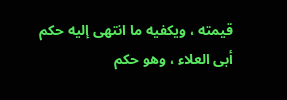قيمته ، ويكفيه ما انتهى إليه حكم أبى العلاء ، وهو حكم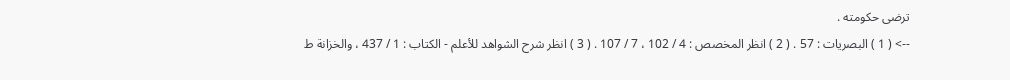ترضى حكومته .
--> ( 1 ) البصريات : 57 . ( 2 ) انظر المخصص : 4 / 102 ، 7 / 107 . ( 3 ) انظر شرح الشواهد للأعلم - الكتاب : 1 / 437 ، والخزانة ط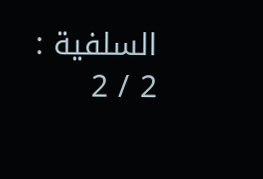السلفية : 2 / 2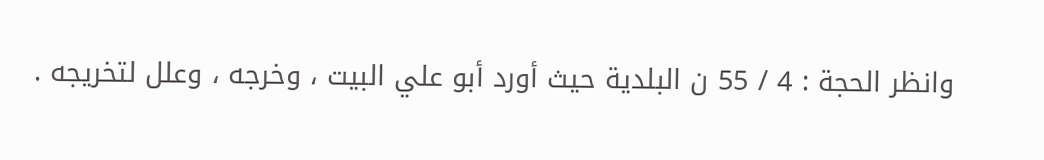وانظر الحجة : 4 / 55 ن البلدية حيث أورد أبو علي البيت ، وخرجه ، وعلل لتخريجه .